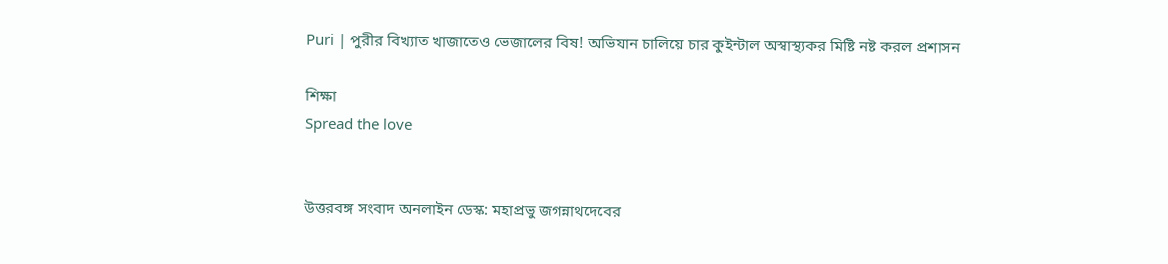Puri | পুরীর বিখ্যাত খাজাতেও ভেজালের বিষ! অভিযান চালিয়ে চার কুইন্টাল অস্বাস্থ্যকর মিষ্টি নষ্ট করল প্রশাসন

শিক্ষা
Spread the love


উত্তরবঙ্গ সংবাদ অনলাইন ডেস্ক: মহাপ্রভু জগন্নাথদেবের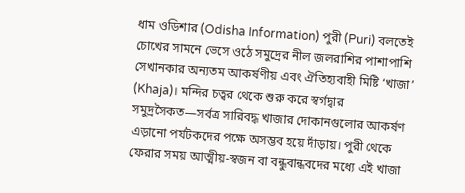ধাম ওডিশার (Odisha Information) পুরী (Puri) বলতেই চোখের সামনে ভেসে ওঠে সমুদ্রের নীল জলরাশির পাশাপাশি সেখানকার অন্যতম আকর্ষণীয় এবং ঐতিহ্যবাহী মিষ্টি ‘খাজা’ (Khaja)। মন্দির চত্বর থেকে শুরু করে স্বর্গদ্বার সমুদ্রসৈকত—সর্বত্র সারিবদ্ধ খাজার দোকানগুলোর আকর্ষণ এড়ানো পর্যটকদের পক্ষে অসম্ভব হয়ে দাঁড়ায়। পুরী থেকে ফেরার সময় আত্মীয়-স্বজন বা বন্ধুবান্ধবদের মধ্যে এই খাজা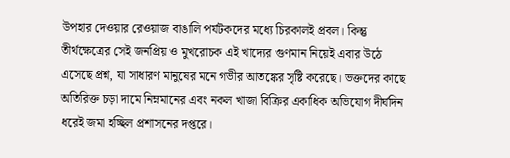উপহার দেওয়ার রেওয়াজ বাঙালি পর্যটকদের মধ্যে চিরকালই প্রবল। কিন্তু তীর্থক্ষেত্রের সেই জনপ্রিয় ও মুখরোচক এই খাদ্যের গুণমান নিয়েই এবার উঠে এসেছে প্রশ্ন, যা সাধারণ মানুষের মনে গভীর আতঙ্কের সৃষ্টি করেছে। ভক্তদের কাছে অতিরিক্ত চড়া দামে নিম্নমানের এবং নকল খাজা বিক্রির একাধিক অভিযোগ দীর্ঘদিন ধরেই জমা হচ্ছিল প্রশাসনের দপ্তরে।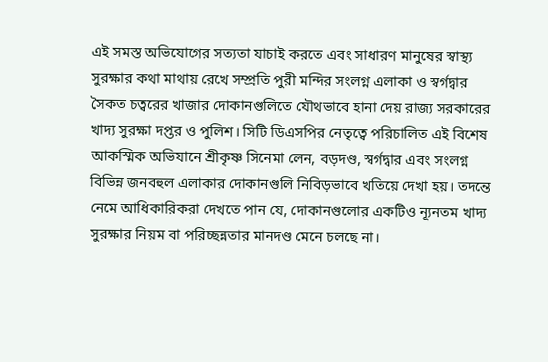এই সমস্ত অভিযোগের সত্যতা যাচাই করতে এবং সাধারণ মানুষের স্বাস্থ্য সুরক্ষার কথা মাথায় রেখে সম্প্রতি পুরী মন্দির সংলগ্ন এলাকা ও স্বর্গদ্বার সৈকত চত্বরের খাজার দোকানগুলিতে যৌথভাবে হানা দেয় রাজ্য সরকারের খাদ্য সুরক্ষা দপ্তর ও পুলিশ। সিটি ডিএসপির নেতৃত্বে পরিচালিত এই বিশেষ আকস্মিক অভিযানে শ্রীকৃষ্ণ সিনেমা লেন, বড়দণ্ড, স্বর্গদ্বার এবং সংলগ্ন বিভিন্ন জনবহুল এলাকার দোকানগুলি নিবিড়ভাবে খতিয়ে দেখা হয়। তদন্তে নেমে আধিকারিকরা দেখতে পান যে, দোকানগুলোর একটিও ন্যূনতম খাদ্য সুরক্ষার নিয়ম বা পরিচ্ছন্নতার মানদণ্ড মেনে চলছে না।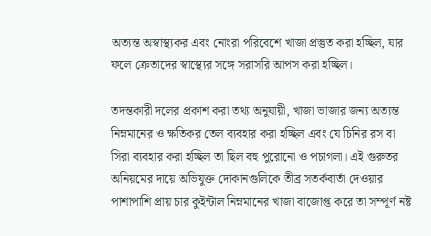অত্যন্ত অস্বাস্থ্যকর এবং নোংরা পরিবেশে খাজা প্রস্তুত করা হচ্ছিল, যার ফলে ক্রেতাদের স্বাস্থ্যের সঙ্গে সরাসরি আপস করা হচ্ছিল।

তদন্তকারী দলের প্রকাশ করা তথ্য অনুযায়ী, খাজা ভাজার জন্য অত্যন্ত নিম্নমানের ও ক্ষতিকর তেল ব্যবহার করা হচ্ছিল এবং যে চিনির রস বা সিরা ব্যবহার করা হচ্ছিল তা ছিল বহু পুরোনো ও পচাগলা। এই গুরুতর অনিয়মের দায়ে অভিযুক্ত দোকানগুলিকে তীব্র সতর্কবার্তা দেওয়ার পাশাপাশি প্রায় চার কুইন্টাল নিম্নমানের খাজা বাজোপ্ত করে তা সম্পূর্ণ নষ্ট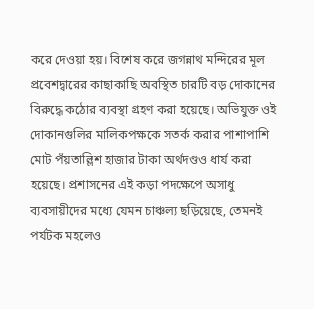করে দেওয়া হয়। বিশেষ করে জগন্নাথ মন্দিরের মূল প্রবেশদ্বারের কাছাকাছি অবস্থিত চারটি বড় দোকানের বিরুদ্ধে কঠোর ব্যবস্থা গ্রহণ করা হয়েছে। অভিযুক্ত ওই দোকানগুলির মালিকপক্ষকে সতর্ক করার পাশাপাশি মোট পঁয়তাল্লিশ হাজার টাকা অর্থদণ্ডও ধার্য করা হয়েছে। প্রশাসনের এই কড়া পদক্ষেপে অসাধু ব্যবসায়ীদের মধ্যে যেমন চাঞ্চল্য ছড়িয়েছে, তেমনই পর্যটক মহলেও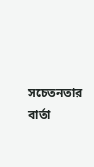সচেতনতার বার্তা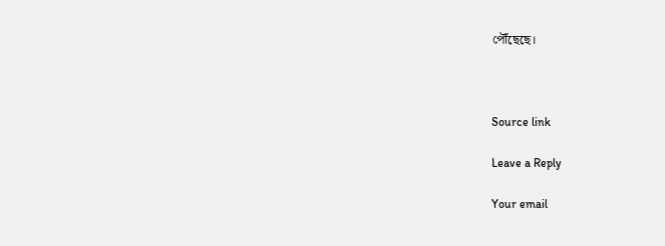পৌঁছেছে।



Source link

Leave a Reply

Your email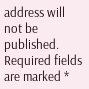address will not be published. Required fields are marked *